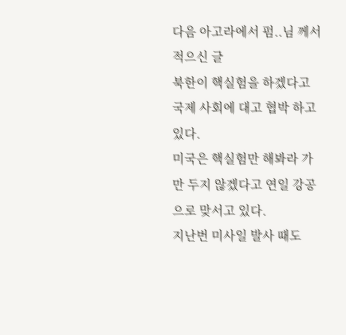다음 아고라에서 펌..님 께서 적으신 글
북한이 핵실험을 하겠다고 국제 사회에 대고 협박 하고 있다.
미국은 핵실험만 해봐라 가만 두지 않겠다고 연일 강공으로 맞서고 있다.
지난번 미사일 발사 때도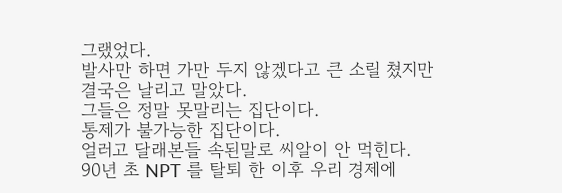그랬었다.
발사만 하면 가만 두지 않겠다고 큰 소릴 쳤지만
결국은 날리고 말았다.
그들은 정말 못말리는 집단이다.
통제가 불가능한 집단이다.
얼러고 달래본들 속된말로 씨알이 안 먹힌다.
90년 초 NPT 를 탈퇴 한 이후 우리 경제에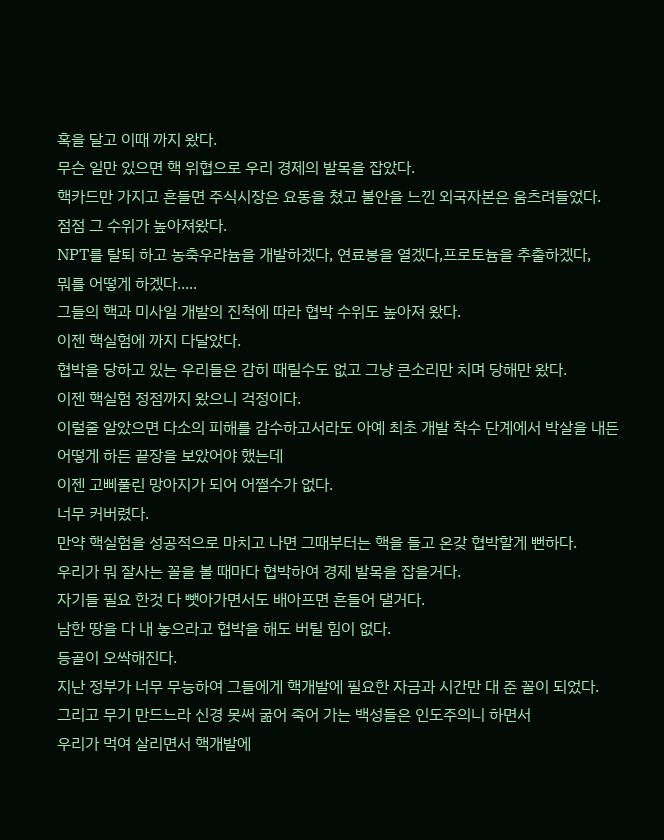혹을 달고 이때 까지 왔다.
무슨 일만 있으면 핵 위협으로 우리 경제의 발목을 잡았다.
핵카드만 가지고 흔들면 주식시장은 요동을 쳤고 불안을 느낀 외국자본은 움츠려들었다.
점점 그 수위가 높아져왔다.
NPT를 탈퇴 하고 농축우랴늄을 개발하겠다, 연료봉을 열겠다,프로토늄을 추출하겠다,
뭐를 어떻게 하겠다.....
그들의 핵과 미사일 개발의 진척에 따라 협박 수위도 높아져 왔다.
이젠 핵실험에 까지 다달았다.
협박을 당하고 있는 우리들은 감히 때릴수도 없고 그냥 큰소리만 치며 당해만 왔다.
이젠 핵실험 정점까지 왔으니 걱정이다.
이럴줄 알았으면 다소의 피해를 감수하고서라도 아예 최초 개발 착수 단계에서 박살을 내든
어떻게 하든 끝장을 보았어야 했는데
이젠 고삐풀린 망아지가 되어 어쩔수가 없다.
너무 커버렸다.
만약 핵실험을 성공적으로 마치고 나면 그때부터는 핵을 들고 온갖 협박할게 뻔하다.
우리가 뭐 잘사는 꼴을 볼 때마다 협박하여 경제 발목을 잡을거다.
자기들 필요 한것 다 뺏아가면서도 배아프면 흔들어 댈거다.
남한 땅을 다 내 놓으라고 협박을 해도 버틸 힘이 없다.
등골이 오싹해진다.
지난 정부가 너무 무능하여 그들에게 핵개발에 필요한 자금과 시간만 대 준 꼴이 되었다.
그리고 무기 만드느라 신경 못써 굶어 죽어 가는 백성들은 인도주의니 하면서
우리가 먹여 살리면서 핵개발에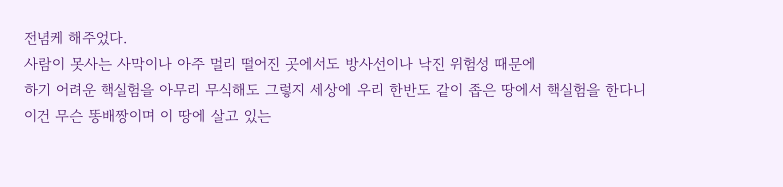전념케 해주었다.
사람이 못사는 사막이나 아주 멀리 떨어진 곳에서도 방사선이나 낙진 위험성 때문에
하기 어려운 핵실험을 아무리 무식해도 그렇지 세상에 우리 한반도 같이 좁은 땅에서 핵실험을 한다니
이건 무슨 똥배짱이며 이 땅에 살고 있는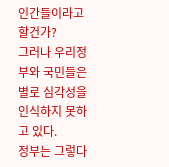인간들이라고 할건가?
그러나 우리정부와 국민들은 별로 심각성을 인식하지 못하고 있다.
정부는 그렇다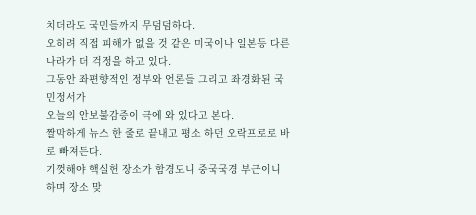치더라도 국민들까지 무덤덤하다.
오히려 직접 피해가 없을 것 같은 미국이나 일본등 다른 나라가 더 걱정을 하고 있다.
그동안 좌편향적인 정부와 언론들 그리고 좌경화된 국민정서가
오늘의 안보불감증이 극에 와 있다고 본다.
짤막하게 뉴스 한 줄로 끝내고 평소 하던 오락프로로 바로 빠져든다.
기껏해야 핵실헌 장소가 함경도니 중국국경 부근이니 하며 장소 맞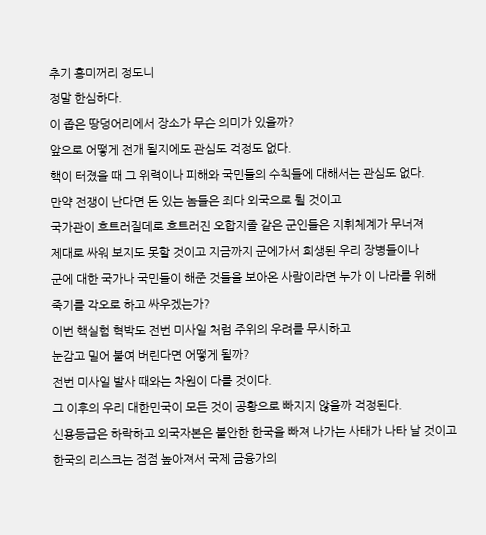추기 흥미꺼리 정도니
정말 한심하다.
이 좁은 땅덩어리에서 장소가 무슨 의미가 있을까?
앞으로 어떻게 전개 될지에도 관심도 걱정도 없다.
핵이 터졌을 때 그 위력이나 피해와 국민들의 수칙들에 대해서는 관심도 없다.
만약 전쟁이 난다면 돈 있는 놈들은 죄다 외국으로 튈 것이고
국가관이 흐트러질데로 흐트러진 오합지졸 같은 군인들은 지휘체계가 무너져
제대로 싸워 보지도 못할 것이고 지금까지 군에가서 희생된 우리 장병들이나
군에 대한 국가나 국민들이 해준 것들을 보아온 사람이라면 누가 이 나라를 위해
죽기를 각오로 하고 싸우겠는가?
이번 핵실험 혁박도 전번 미사일 처럼 주위의 우려를 무시하고
눈감고 밀어 붙여 버린다면 어떻게 될까?
전번 미사일 발사 때와는 차원이 다를 것이다.
그 이후의 우리 대한민국이 모든 것이 공황으로 빠지지 않을까 걱정된다.
신용등급은 하락하고 외국자본은 불안한 한국을 빠져 나가는 사태가 나타 날 것이고
한국의 리스크는 점점 높아져서 국제 금융가의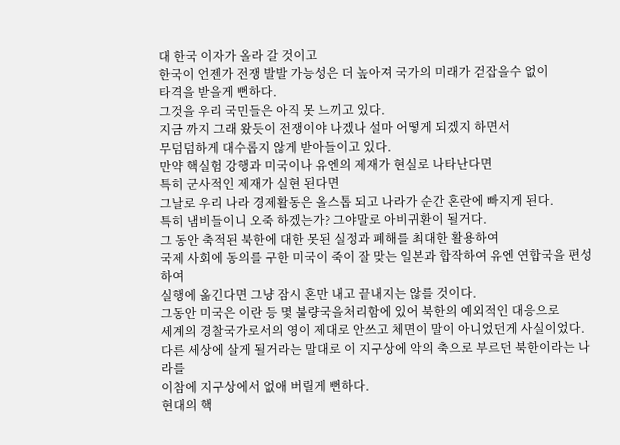대 한국 이자가 올라 갈 것이고
한국이 언젠가 전쟁 발발 가능성은 더 높아져 국가의 미래가 걷잡을수 없이
타격을 받을게 뻔하다.
그것을 우리 국민들은 아직 못 느끼고 있다.
지금 까지 그래 왔듯이 전쟁이야 나겠나 설마 어떻게 되겠지 하면서
무덤덤하게 대수롭지 않게 받아들이고 있다.
만약 핵실험 강행과 미국이나 유엔의 제재가 현실로 나타난다면
특히 군사적인 제재가 실현 된다면
그날로 우리 나라 경제활동은 올스톱 되고 나라가 순간 혼란에 빠지게 된다.
특히 냄비들이니 오죽 하겠는가? 그야말로 아비귀환이 될거다.
그 동안 축적된 북한에 대한 못된 실정과 폐해를 최대한 활용하여
국제 사회에 동의를 구한 미국이 죽이 잘 맞는 일본과 합작하여 유엔 연합국을 편성하여
실행에 옮긴다면 그냥 잠시 혼만 내고 끝내지는 않를 것이다.
그동안 미국은 이란 등 몇 불량국을처리함에 있어 북한의 예외적인 대응으로
세계의 경찰국가로서의 영이 제대로 안쓰고 체면이 말이 아니었던게 사실이었다.
다른 세상에 살게 될거라는 말대로 이 지구상에 악의 축으로 부르던 북한이라는 나라를
이참에 지구상에서 없애 버릴게 뻔하다.
현대의 핵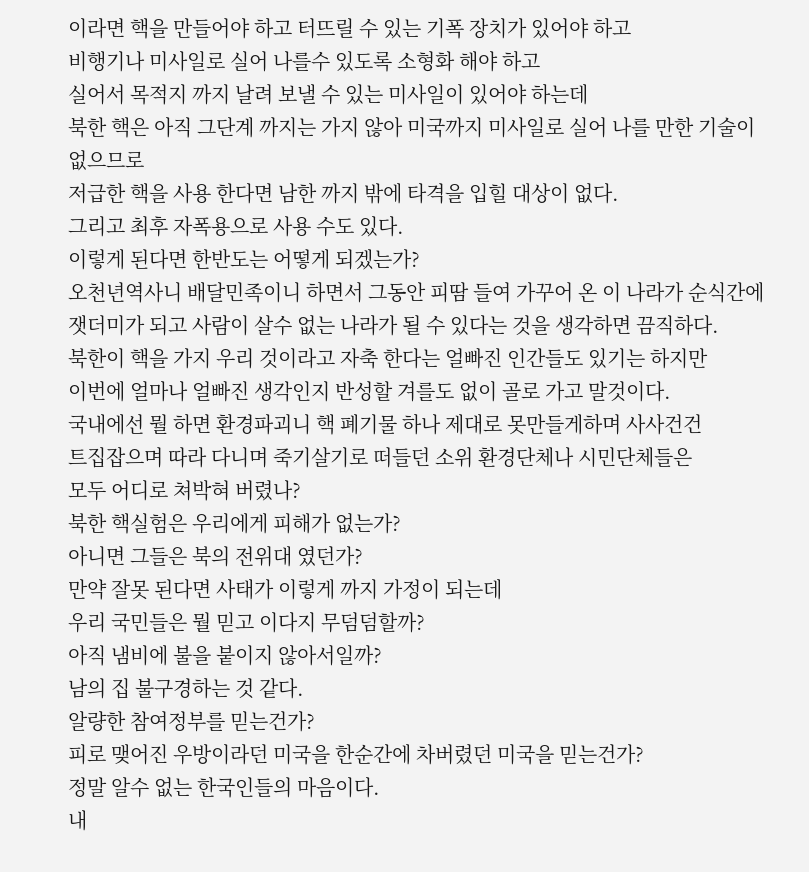이라면 핵을 만들어야 하고 터뜨릴 수 있는 기폭 장치가 있어야 하고
비행기나 미사일로 실어 나를수 있도록 소형화 해야 하고
실어서 목적지 까지 날려 보낼 수 있는 미사일이 있어야 하는데
북한 핵은 아직 그단계 까지는 가지 않아 미국까지 미사일로 실어 나를 만한 기술이 없으므로
저급한 핵을 사용 한다면 남한 까지 밖에 타격을 입힐 대상이 없다.
그리고 최후 자폭용으로 사용 수도 있다.
이렇게 된다면 한반도는 어떻게 되겠는가?
오천년역사니 배달민족이니 하면서 그동안 피땀 들여 가꾸어 온 이 나라가 순식간에
잿더미가 되고 사람이 살수 없는 나라가 될 수 있다는 것을 생각하면 끔직하다.
북한이 핵을 가지 우리 것이라고 자축 한다는 얼빠진 인간들도 있기는 하지만
이번에 얼마나 얼빠진 생각인지 반성할 겨를도 없이 골로 가고 말것이다.
국내에선 뭘 하면 환경파괴니 핵 폐기물 하나 제대로 못만들게하며 사사건건
트집잡으며 따라 다니며 죽기살기로 떠들던 소위 환경단체나 시민단체들은
모두 어디로 쳐박혀 버렸나?
북한 핵실험은 우리에게 피해가 없는가?
아니면 그들은 북의 전위대 였던가?
만약 잘못 된다면 사태가 이렇게 까지 가정이 되는데
우리 국민들은 뭘 믿고 이다지 무덤덤할까?
아직 냄비에 불을 붙이지 않아서일까?
남의 집 불구경하는 것 같다.
알량한 참여정부를 믿는건가?
피로 맺어진 우방이라던 미국을 한순간에 차버렸던 미국을 믿는건가?
정말 알수 없는 한국인들의 마음이다.
내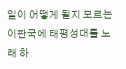일이 어떻게 될지 모르는 이판국에 태평성대를 노래 하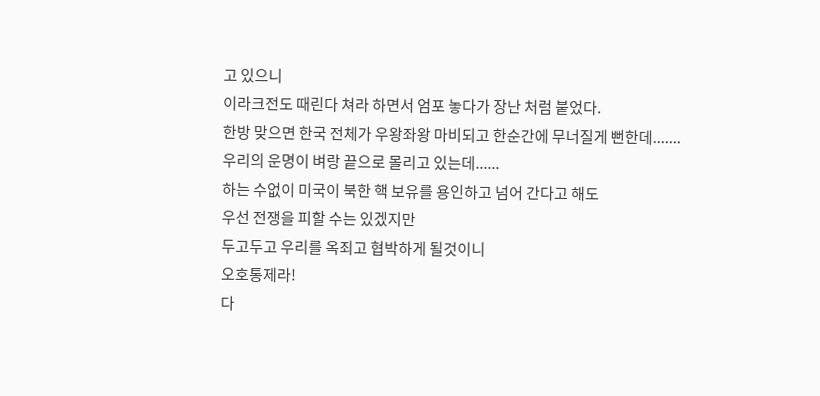고 있으니
이라크전도 때린다 쳐라 하면서 엄포 놓다가 장난 처럼 붙었다.
한방 맞으면 한국 전체가 우왕좌왕 마비되고 한순간에 무너질게 뻔한데.......
우리의 운명이 벼랑 끝으로 몰리고 있는데......
하는 수없이 미국이 북한 핵 보유를 용인하고 넘어 간다고 해도
우선 전쟁을 피할 수는 있겠지만
두고두고 우리를 옥죄고 협박하게 될것이니
오호통제라!
다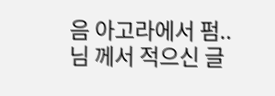음 아고라에서 펌..님 께서 적으신 글